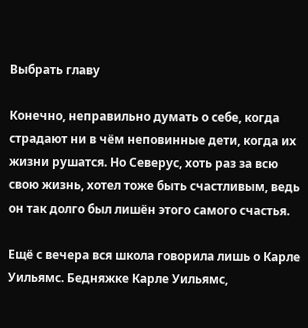Выбрать главу

Конечно, неправильно думать о себе, когда страдают ни в чём неповинные дети, когда их жизни рушатся. Но Северус, хоть раз за всю свою жизнь, хотел тоже быть счастливым, ведь он так долго был лишён этого самого счастья.

Ещё с вечера вся школа говорила лишь о Карле Уильямс. Бедняжке Карле Уильямс,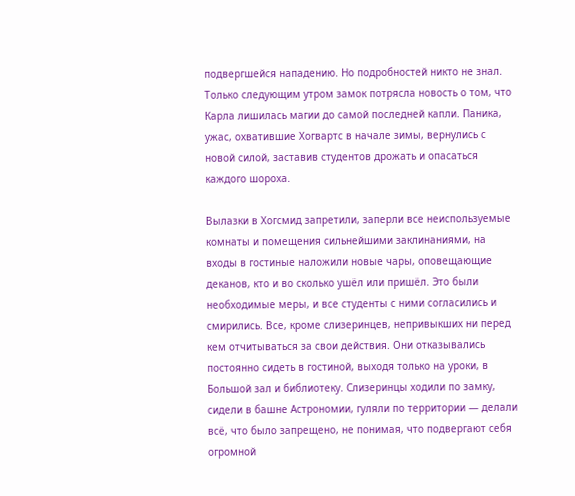подвергшейся нападению. Но подробностей никто не знал. Только следующим утром замок потрясла новость о том, что Карла лишилась магии до самой последней капли. Паника, ужас, охватившие Хогвартс в начале зимы, вернулись с новой силой, заставив студентов дрожать и опасаться каждого шороха.

Вылазки в Хогсмид запретили, заперли все неиспользуемые комнаты и помещения сильнейшими заклинаниями, на входы в гостиные наложили новые чары, оповещающие деканов, кто и во сколько ушёл или пришёл. Это были необходимые меры, и все студенты с ними согласились и смирились. Все, кроме слизеринцев, непривыкших ни перед кем отчитываться за свои действия. Они отказывались постоянно сидеть в гостиной, выходя только на уроки, в Большой зал и библиотеку. Слизеринцы ходили по замку, сидели в башне Астрономии, гуляли по территории — делали всё, что было запрещено, не понимая, что подвергают себя огромной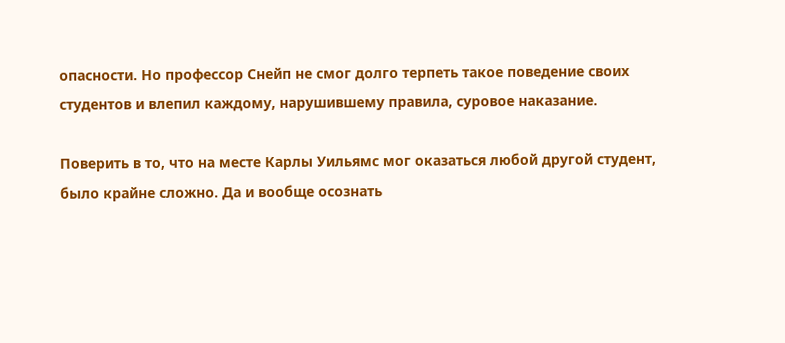опасности. Но профессор Снейп не смог долго терпеть такое поведение своих студентов и влепил каждому, нарушившему правила, суровое наказание.

Поверить в то, что на месте Карлы Уильямс мог оказаться любой другой студент, было крайне сложно. Да и вообще осознать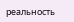реальность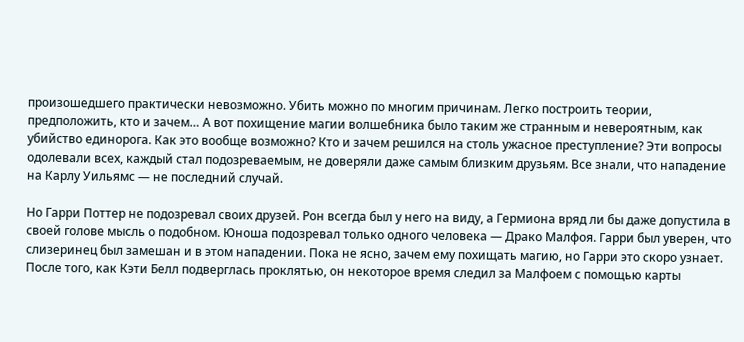произошедшего практически невозможно. Убить можно по многим причинам. Легко построить теории, предположить, кто и зачем… А вот похищение магии волшебника было таким же странным и невероятным, как убийство единорога. Как это вообще возможно? Кто и зачем решился на столь ужасное преступление? Эти вопросы одолевали всех, каждый стал подозреваемым, не доверяли даже самым близким друзьям. Все знали, что нападение на Карлу Уильямс — не последний случай.

Но Гарри Поттер не подозревал своих друзей. Рон всегда был у него на виду, а Гермиона вряд ли бы даже допустила в своей голове мысль о подобном. Юноша подозревал только одного человека — Драко Малфоя. Гарри был уверен, что слизеринец был замешан и в этом нападении. Пока не ясно, зачем ему похищать магию, но Гарри это скоро узнает. После того, как Кэти Белл подверглась проклятью, он некоторое время следил за Малфоем с помощью карты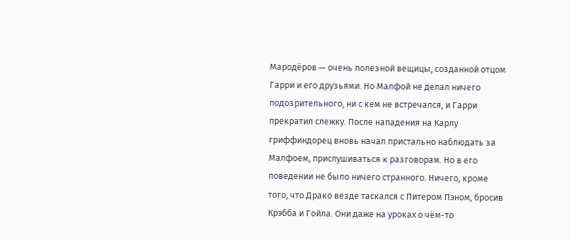Мародёров — очень полезной вещицы, созданной отцом Гарри и его друзьями. Но Малфой не делал ничего подозрительного, ни с кем не встречался, и Гарри прекратил слежку. После нападения на Карлу гриффиндорец вновь начал пристально наблюдать за Малфоем, прислушиваться к разговорам. Но в его поведении не было ничего странного. Ничего, кроме того, что Драко везде таскался с Питером Пэном, бросив Крэбба и Гойла. Они даже на уроках о чём-то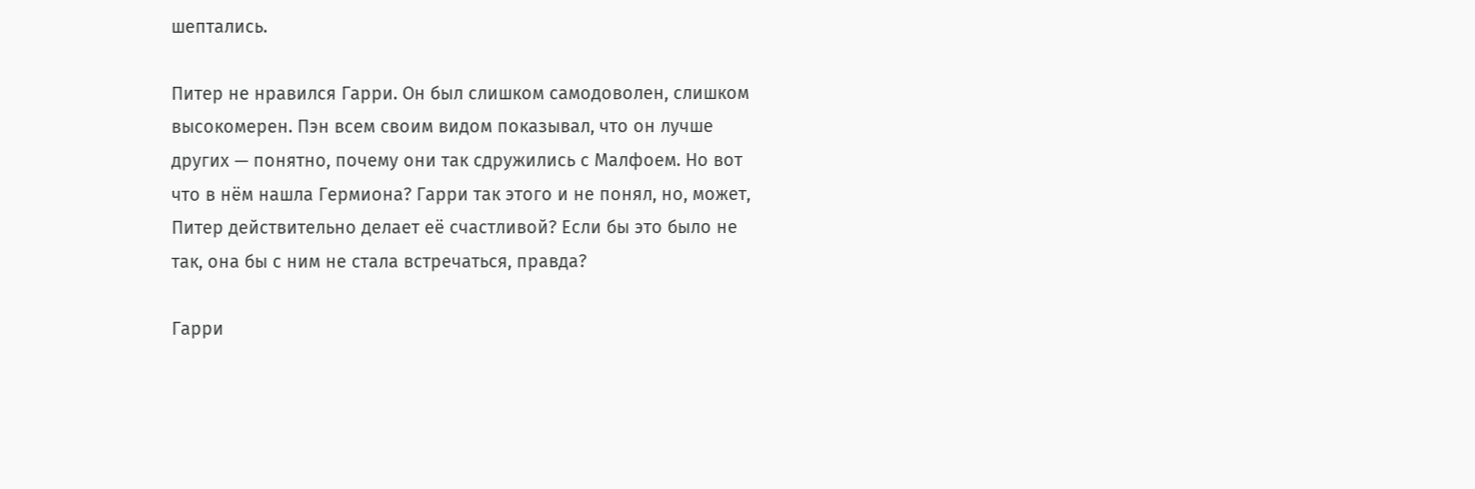шептались.

Питер не нравился Гарри. Он был слишком самодоволен, слишком высокомерен. Пэн всем своим видом показывал, что он лучше других — понятно, почему они так сдружились с Малфоем. Но вот что в нём нашла Гермиона? Гарри так этого и не понял, но, может, Питер действительно делает её счастливой? Если бы это было не так, она бы с ним не стала встречаться, правда?

Гарри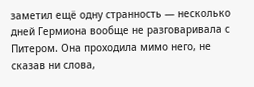заметил ещё одну странность — несколько дней Гермиона вообще не разговаривала с Питером. Она проходила мимо него, не сказав ни слова,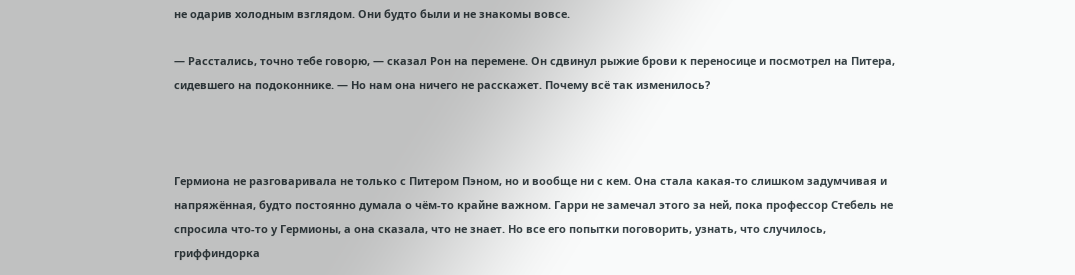не одарив холодным взглядом. Они будто были и не знакомы вовсе.

— Расстались, точно тебе говорю, — сказал Рон на перемене. Он сдвинул рыжие брови к переносице и посмотрел на Питера, сидевшего на подоконнике. — Но нам она ничего не расскажет. Почему всё так изменилось?



Гермиона не разговаривала не только с Питером Пэном, но и вообще ни с кем. Она стала какая-то слишком задумчивая и напряжённая, будто постоянно думала о чём-то крайне важном. Гарри не замечал этого за ней, пока профессор Стебель не спросила что-то у Гермионы, а она сказала, что не знает. Но все его попытки поговорить, узнать, что случилось, гриффиндорка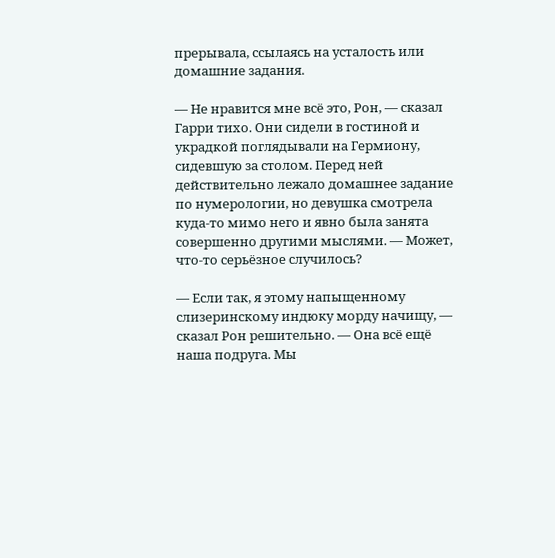прерывала, ссылаясь на усталость или домашние задания.

— Не нравится мне всё это, Рон, — сказал Гарри тихо. Они сидели в гостиной и украдкой поглядывали на Гермиону, сидевшую за столом. Перед ней действительно лежало домашнее задание по нумерологии, но девушка смотрела куда-то мимо него и явно была занята совершенно другими мыслями. — Может, что-то серьёзное случилось?

— Если так, я этому напыщенному слизеринскому индюку морду начищу, — сказал Рон решительно. — Она всё ещё наша подруга. Мы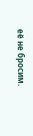её не бросим.